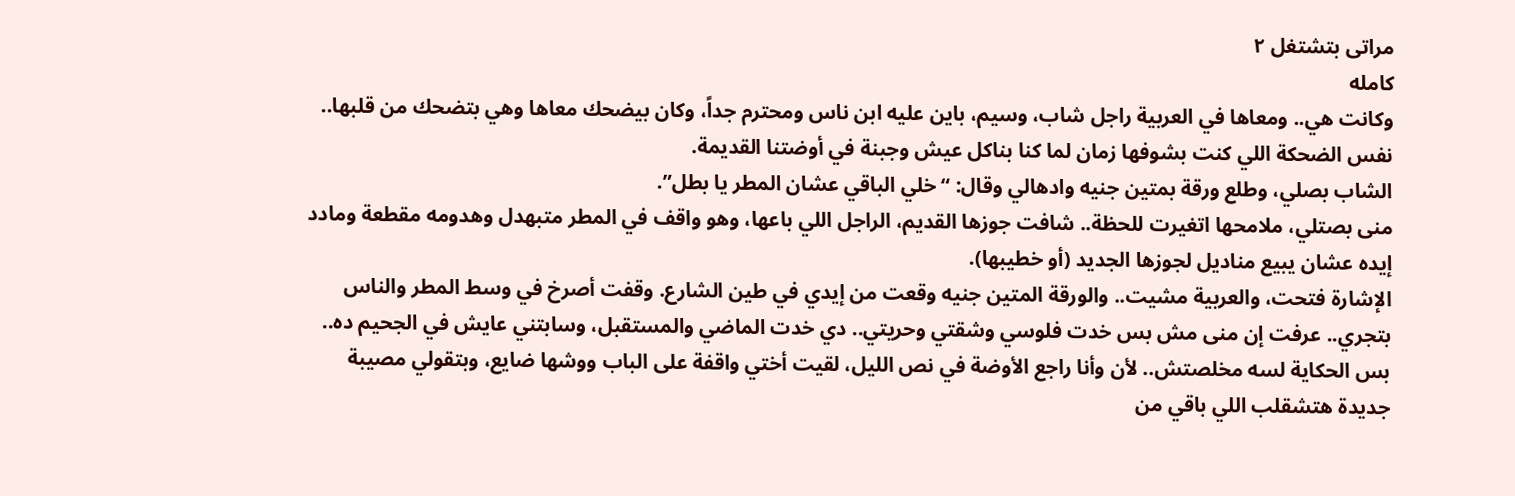مراتى بتشتغل ٢
كامله
وكانت هي.. ومعاها في العربية راجل شاب، وسيم، باين عليه ابن ناس ومحترم جداً، وكان بيضحك معاها وهي بتضحك من قلبها.. نفس الضحكة اللي كنت بشوفها زمان لما كنا بناكل عيش وجبنة في أوضتنا القديمة.
الشاب بصلي، وطلع ورقة بمتين جنيه وادهالي وقال: “خلي الباقي عشان المطر يا بطل”.
منى بصتلي، ملامحها اتغيرت للحظة.. شافت جوزها القديم، الراجل اللي باعها، وهو واقف في المطر متبهدل وهدومه مقطعة ومادد إيده عشان يبيع مناديل لجوزها الجديد (أو خطيبها).
الإشارة فتحت، والعربية مشيت.. والورقة المتين جنيه وقعت من إيدي في طين الشارع. وقفت أصرخ في وسط المطر والناس بتجري.. عرفت إن منى مش بس خدت فلوسي وشقتي وحريتي.. دي خدت الماضي والمستقبل، وسابتني عايش في الجحيم ده..
بس الحكاية لسه مخلصتش.. لأن وأنا راجع الأوضة في نص الليل، لقيت أختي واقفة على الباب ووشها ضايع، وبتقولي مصيبة جديدة هتشقلب اللي باقي من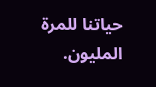حياتنا للمرة المليون.